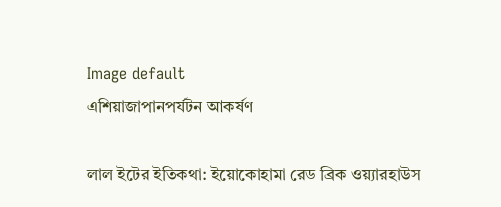Image default
এশিয়াজাপানপর্যটন আকর্ষণ

লাল ইটের ইতিকথা: ইয়োকোহামা রেড ব্রিক ওয়্যারহাউস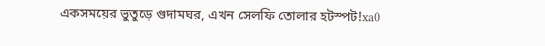একসময়ের ভুতুড়ে গুদামঘর, এখন সেলফি তোলার হটস্পট!xa0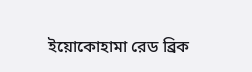ইয়োকোহামা রেড ব্রিক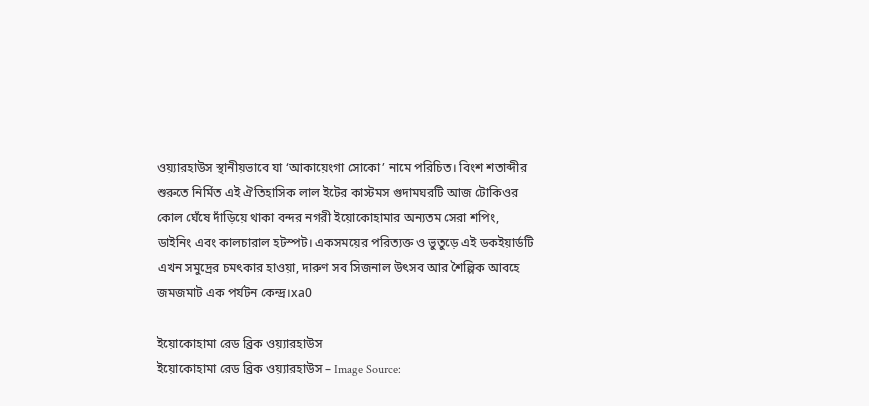ওয়্যারহাউস স্থানীয়ভাবে যা ‘আকায়েংগা সোকো’ নামে পরিচিত। বিংশ শতাব্দীর শুরুতে নির্মিত এই ঐতিহাসিক লাল ইটের কাস্টমস গুদামঘরটি আজ টোকিওর কোল ঘেঁষে দাঁড়িয়ে থাকা বন্দর নগরী ইয়োকোহামার অন্যতম সেরা শপিং, ডাইনিং এবং কালচারাল হটস্পট। একসময়ের পরিত্যক্ত ও ভুতুড়ে এই ডকইয়ার্ডটি এখন সমুদ্রের চমৎকার হাওয়া, দারুণ সব সিজনাল উৎসব আর শৈল্পিক আবহে জমজমাট এক পর্যটন কেন্দ্র।xa0

ইয়োকোহামা রেড ব্রিক ওয়্যারহাউস
ইয়োকোহামা রেড ব্রিক ওয়্যারহাউস – Image Source: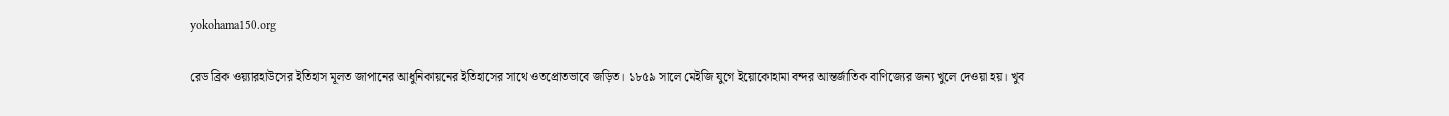yokohama150.org

রেড ব্রিক ওয়্যারহাউসের ইতিহাস মূলত জাপানের আধুনিকায়নের ইতিহাসের সাথে ওতপ্রোতভাবে জড়িত। ১৮৫৯ সালে মেইজি যুগে ইয়োকোহামা বন্দর আন্তর্জাতিক বাণিজ্যের জন্য খুলে দেওয়া হয়। খুব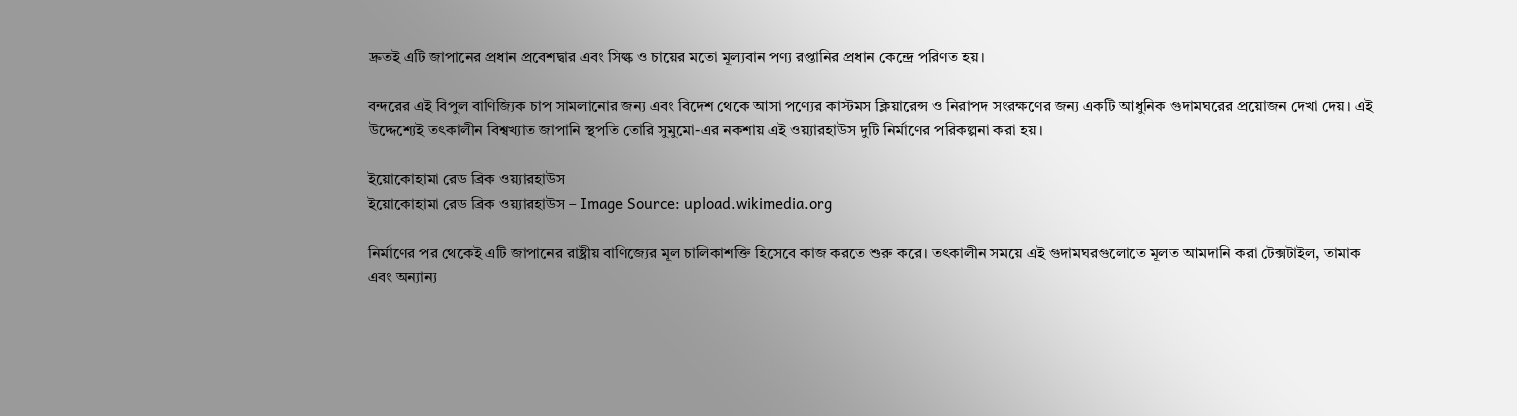দ্রুতই এটি জাপানের প্রধান প্রবেশদ্বার এবং সিল্ক ও চায়ের মতো মূল্যবান পণ্য রপ্তানির প্রধান কেন্দ্রে পরিণত হয়।

বন্দরের এই বিপুল বাণিজ্যিক চাপ সামলানোর জন্য এবং বিদেশ থেকে আসা পণ্যের কাস্টমস ক্লিয়ারেন্স ও নিরাপদ সংরক্ষণের জন্য একটি আধুনিক গুদামঘরের প্রয়োজন দেখা দেয়। এই উদ্দেশ্যেই তৎকালীন বিশ্বখ্যাত জাপানি স্থপতি তোরি সুমুমো-এর নকশায় এই ওয়্যারহাউস দুটি নির্মাণের পরিকল্পনা করা হয়।

ইয়োকোহামা রেড ব্রিক ওয়্যারহাউস
ইয়োকোহামা রেড ব্রিক ওয়্যারহাউস – Image Source: upload.wikimedia.org

নির্মাণের পর থেকেই এটি জাপানের রাষ্ট্রীয় বাণিজ্যের মূল চালিকাশক্তি হিসেবে কাজ করতে শুরু করে। তৎকালীন সময়ে এই গুদামঘরগুলোতে মূলত আমদানি করা টেক্সটাইল, তামাক এবং অন্যান্য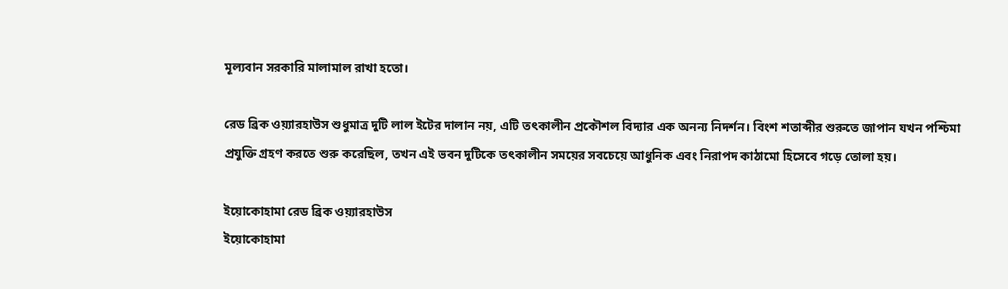মূল্যবান সরকারি মালামাল রাখা হতো।

রেড ব্রিক ওয়্যারহাউস শুধুমাত্র দুটি লাল ইটের দালান নয়, এটি তৎকালীন প্রকৌশল বিদ্যার এক অনন্য নিদর্শন। বিংশ শতাব্দীর শুরুতে জাপান যখন পশ্চিমা প্রযুক্তি গ্রহণ করতে শুরু করেছিল, তখন এই ভবন দুটিকে তৎকালীন সময়ের সবচেয়ে আধুনিক এবং নিরাপদ কাঠামো হিসেবে গড়ে তোলা হয়।

ইয়োকোহামা রেড ব্রিক ওয়্যারহাউস
ইয়োকোহামা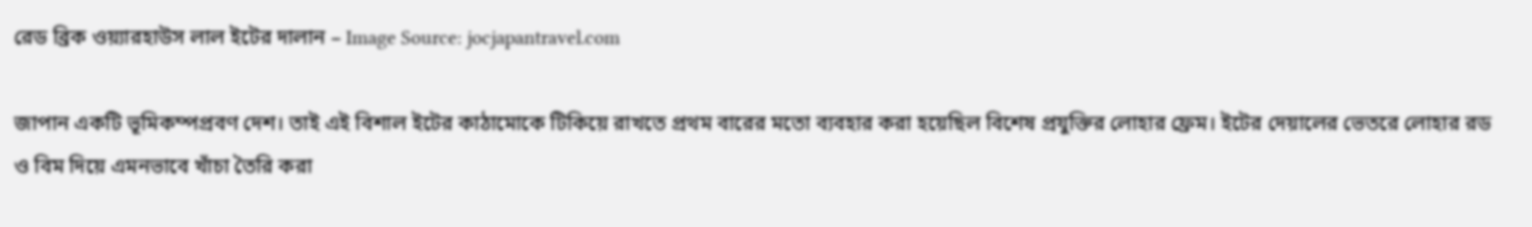রেড ব্রিক ওয়্যারহাউস লাল ইটের দালান – Image Source: jocjapantravel.com

জাপান একটি ভূমিকম্পপ্রবণ দেশ। তাই এই বিশাল ইটের কাঠামোকে টিকিয়ে রাখতে প্রথম বারের মতো ব্যবহার করা হয়েছিল বিশেষ প্রযুক্তির লোহার ফ্রেম। ইটের দেয়ালের ভেতরে লোহার রড ও বিম দিয়ে এমনভাবে খাঁচা তৈরি করা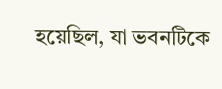হয়েছিল, যা ভবনটিকে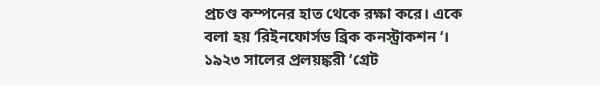প্রচণ্ড কম্পনের হাত থেকে রক্ষা করে। একে বলা হয় ‘রিইনফোর্সড ব্রিক কনস্ট্রাকশন ‘। ১৯২৩ সালের প্রলয়ঙ্করী ‘গ্রেট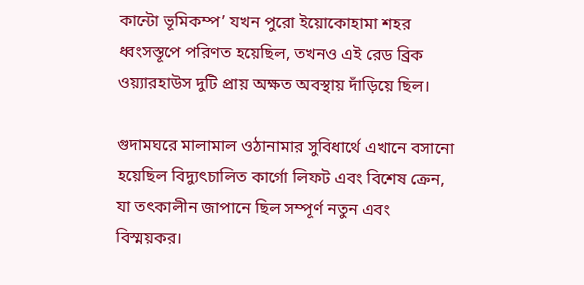কান্টো ভূমিকম্প’ যখন পুরো ইয়োকোহামা শহর ধ্বংসস্তূপে পরিণত হয়েছিল, তখনও এই রেড ব্রিক ওয়্যারহাউস দুটি প্রায় অক্ষত অবস্থায় দাঁড়িয়ে ছিল।

গুদামঘরে মালামাল ওঠানামার সুবিধার্থে এখানে বসানো হয়েছিল বিদ্যুৎচালিত কার্গো লিফট এবং বিশেষ ক্রেন, যা তৎকালীন জাপানে ছিল সম্পূর্ণ নতুন এবং বিস্ময়কর।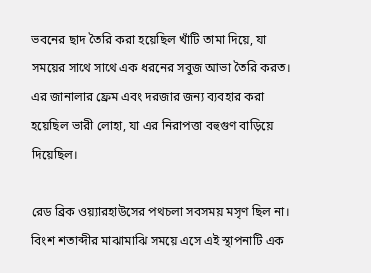ভবনের ছাদ তৈরি করা হয়েছিল খাঁটি তামা দিয়ে, যা সময়ের সাথে সাথে এক ধরনের সবুজ আভা তৈরি করত। এর জানালার ফ্রেম এবং দরজার জন্য ব্যবহার করা হয়েছিল ভারী লোহা, যা এর নিরাপত্তা বহুগুণ বাড়িয়ে দিয়েছিল।

রেড ব্রিক ওয়্যারহাউসের পথচলা সবসময় মসৃণ ছিল না। বিংশ শতাব্দীর মাঝামাঝি সময়ে এসে এই স্থাপনাটি এক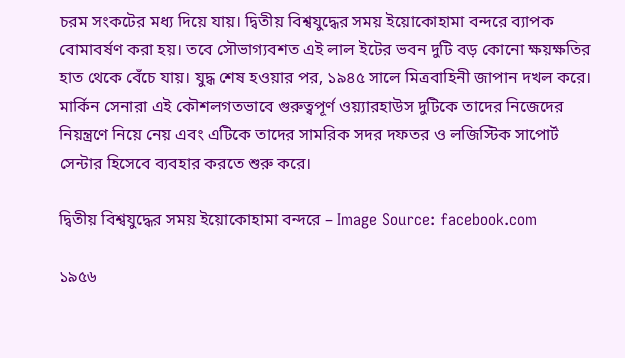চরম সংকটের মধ্য দিয়ে যায়। দ্বিতীয় বিশ্বযুদ্ধের সময় ইয়োকোহামা বন্দরে ব্যাপক বোমাবর্ষণ করা হয়। তবে সৌভাগ্যবশত এই লাল ইটের ভবন দুটি বড় কোনো ক্ষয়ক্ষতির হাত থেকে বেঁচে যায়। যুদ্ধ শেষ হওয়ার পর, ১৯৪৫ সালে মিত্রবাহিনী জাপান দখল করে। মার্কিন সেনারা এই কৌশলগতভাবে গুরুত্বপূর্ণ ওয়্যারহাউস দুটিকে তাদের নিজেদের নিয়ন্ত্রণে নিয়ে নেয় এবং এটিকে তাদের সামরিক সদর দফতর ও লজিস্টিক সাপোর্ট সেন্টার হিসেবে ব্যবহার করতে শুরু করে।

দ্বিতীয় বিশ্বযুদ্ধের সময় ইয়োকোহামা বন্দরে – Image Source: facebook.com

১৯৫৬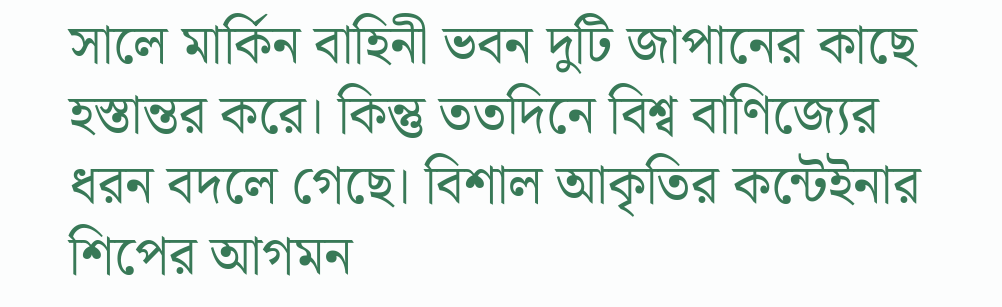সালে মার্কিন বাহিনী ভবন দুটি জাপানের কাছে হস্তান্তর করে। কিন্তু ততদিনে বিশ্ব বাণিজ্যের ধরন বদলে গেছে। বিশাল আকৃতির কন্টেইনার শিপের আগমন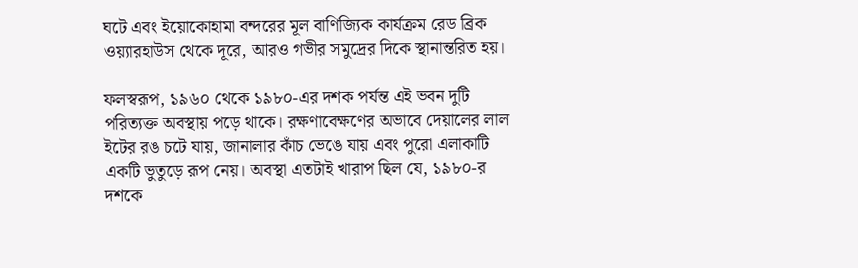ঘটে এবং ইয়োকোহামা বন্দরের মূল বাণিজ্যিক কার্যক্রম রেড ব্রিক ওয়্যারহাউস থেকে দূরে, আরও গভীর সমুদ্রের দিকে স্থানান্তরিত হয়।

ফলস্বরূপ, ১৯৬০ থেকে ১৯৮০-এর দশক পর্যন্ত এই ভবন দুটি পরিত্যক্ত অবস্থায় পড়ে থাকে। রক্ষণাবেক্ষণের অভাবে দেয়ালের লাল ইটের রঙ চটে যায়, জানালার কাঁচ ভেঙে যায় এবং পুরো এলাকাটি একটি ভুতুড়ে রূপ নেয়। অবস্থা এতটাই খারাপ ছিল যে, ১৯৮০-র দশকে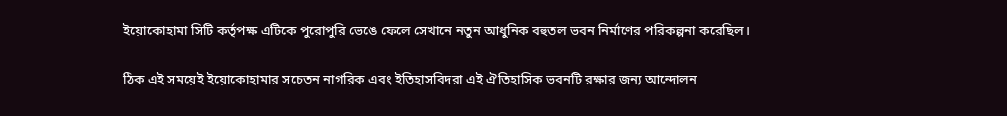ইয়োকোহামা সিটি কর্তৃপক্ষ এটিকে পুরোপুরি ভেঙে ফেলে সেখানে নতুন আধুনিক বহুতল ভবন নির্মাণের পরিকল্পনা করেছিল।

ঠিক এই সময়েই ইয়োকোহামার সচেতন নাগরিক এবং ইতিহাসবিদরা এই ঐতিহাসিক ভবনটি রক্ষার জন্য আন্দোলন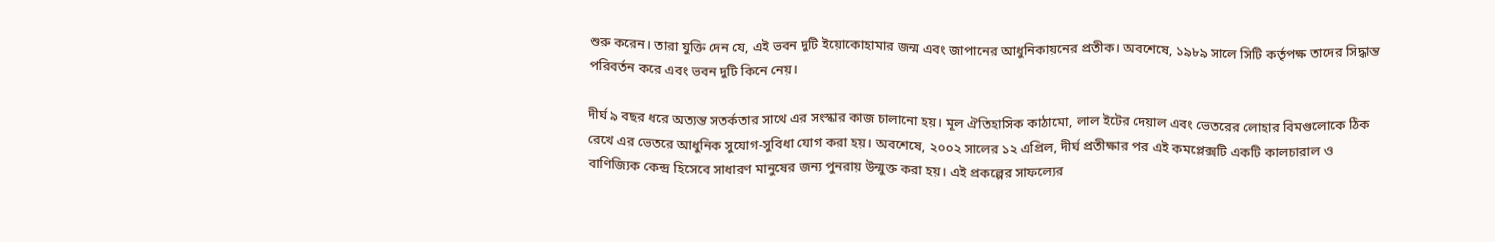শুরু করেন। তারা যুক্তি দেন যে, এই ভবন দুটি ইয়োকোহামার জন্ম এবং জাপানের আধুনিকায়নের প্রতীক। অবশেষে, ১৯৮৯ সালে সিটি কর্তৃপক্ষ তাদের সিদ্ধান্ত পরিবর্তন করে এবং ভবন দুটি কিনে নেয়।

দীর্ঘ ৯ বছর ধরে অত্যন্ত সতর্কতার সাথে এর সংস্কার কাজ চালানো হয়। মূল ঐতিহাসিক কাঠামো, লাল ইটের দেয়াল এবং ভেতরের লোহার বিমগুলোকে ঠিক রেখে এর ভেতরে আধুনিক সুযোগ-সুবিধা যোগ করা হয়। অবশেষে, ২০০২ সালের ১২ এপ্রিল, দীর্ঘ প্রতীক্ষার পর এই কমপ্লেক্সটি একটি কালচারাল ও বাণিজ্যিক কেন্দ্র হিসেবে সাধারণ মানুষের জন্য পুনরায় উন্মুক্ত করা হয়। এই প্রকল্পের সাফল্যের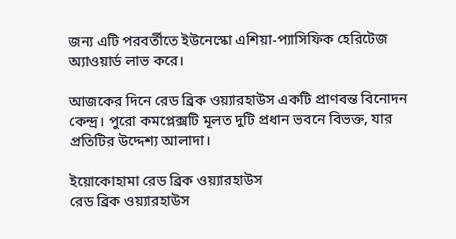জন্য এটি পরবর্তীতে ইউনেস্কো এশিয়া-প্যাসিফিক হেরিটেজ অ্যাওয়ার্ড লাভ করে।

আজকের দিনে রেড ব্রিক ওয়্যারহাউস একটি প্রাণবন্ত বিনোদন কেন্দ্র। পুরো কমপ্লেক্সটি মূলত দুটি প্রধান ভবনে বিভক্ত, যার প্রতিটির উদ্দেশ্য আলাদা।

ইয়োকোহামা রেড ব্রিক ওয়্যারহাউস
রেড ব্রিক ওয়্যারহাউস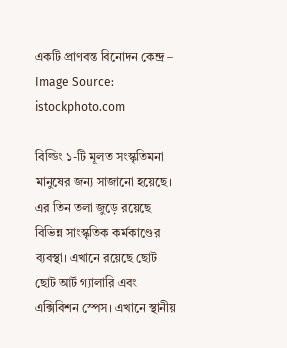একটি প্রাণবন্ত বিনোদন কেন্দ্র – Image Source: istockphoto.com

বিল্ডিং ১-টি মূলত সংস্কৃতিমনা মানুষের জন্য সাজানো হয়েছে। এর তিন তলা জুড়ে রয়েছে বিভিন্ন সাংস্কৃতিক কর্মকাণ্ডের ব্যবস্থা। এখানে রয়েছে ছোট ছোট আর্ট গ্যালারি এবং এক্সিবিশন স্পেস। এখানে স্থানীয়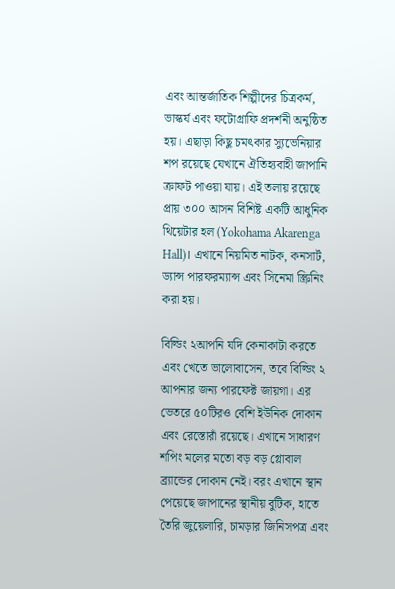এবং আন্তর্জাতিক শিল্পীদের চিত্রকর্ম, ভাস্কর্য এবং ফটোগ্রাফি প্রদর্শনী অনুষ্ঠিত হয়। এছাড়া কিছু চমৎকার স্যুভেনিয়ার শপ রয়েছে যেখানে ঐতিহ্যবাহী জাপানি ক্রাফট পাওয়া যায়। এই তলায় রয়েছে প্রায় ৩০০ আসন বিশিষ্ট একটি আধুনিক থিয়েটার হল (Yokohama Akarenga Hall)। এখানে নিয়মিত নাটক, কনসার্ট, ড্যান্স পারফরম্যান্স এবং সিনেমা স্ক্রিনিং করা হয়।

বিল্ডিং ২আপনি যদি কেনাকাটা করতে এবং খেতে ভালোবাসেন, তবে বিল্ডিং ২ আপনার জন্য পারফেক্ট জায়গা। এর ভেতরে ৫০টিরও বেশি ইউনিক দোকান এবং রেস্তোরাঁ রয়েছে। এখানে সাধারণ শপিং মলের মতো বড় বড় গ্লোবাল ব্র্যান্ডের দোকান নেই। বরং এখানে স্থান পেয়েছে জাপানের স্থানীয় বুটিক, হাতে তৈরি জুয়েলারি, চামড়ার জিনিসপত্র এবং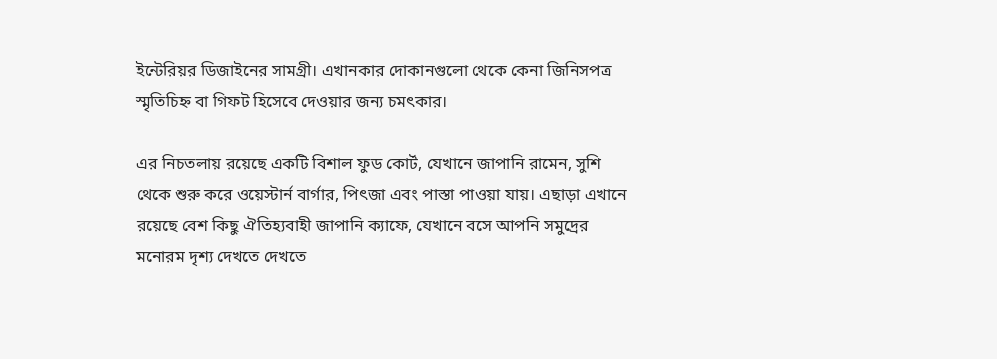ইন্টেরিয়র ডিজাইনের সামগ্রী। এখানকার দোকানগুলো থেকে কেনা জিনিসপত্র স্মৃতিচিহ্ন বা গিফট হিসেবে দেওয়ার জন্য চমৎকার।

এর নিচতলায় রয়েছে একটি বিশাল ফুড কোর্ট, যেখানে জাপানি রামেন, সুশি থেকে শুরু করে ওয়েস্টার্ন বার্গার, পিৎজা এবং পাস্তা পাওয়া যায়। এছাড়া এখানে রয়েছে বেশ কিছু ঐতিহ্যবাহী জাপানি ক্যাফে, যেখানে বসে আপনি সমুদ্রের মনোরম দৃশ্য দেখতে দেখতে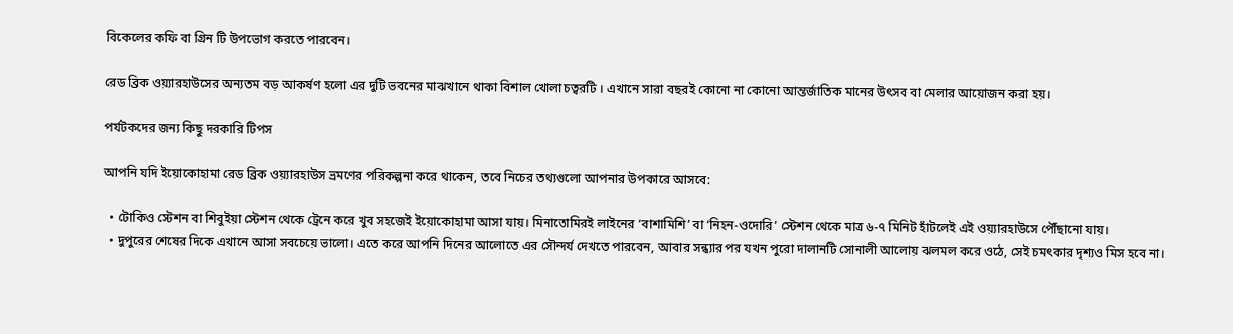বিকেলের কফি বা গ্রিন টি উপভোগ করতে পারবেন।

রেড ব্রিক ওয়্যারহাউসের অন্যতম বড় আকর্ষণ হলো এর দুটি ভবনের মাঝখানে থাকা বিশাল খোলা চত্বরটি । এখানে সারা বছরই কোনো না কোনো আন্তর্জাতিক মানের উৎসব বা মেলার আয়োজন করা হয়।

পর্যটকদের জন্য কিছু দরকারি টিপস

আপনি যদি ইয়োকোহামা রেড ব্রিক ওয়্যারহাউস ভ্রমণের পরিকল্পনা করে থাকেন, তবে নিচের তথ্যগুলো আপনার উপকারে আসবে:

  • টোকিও স্টেশন বা শিবুইয়া স্টেশন থেকে ট্রেনে করে খুব সহজেই ইয়োকোহামা আসা যায়। মিনাতোমিরই লাইনের ‘বাশামিশি’ বা ‘নিহন-ওদোরি’ স্টেশন থেকে মাত্র ৬-৭ মিনিট হাঁটলেই এই ওয়্যারহাউসে পৌঁছানো যায়।
  • দুপুরের শেষের দিকে এখানে আসা সবচেয়ে ভালো। এতে করে আপনি দিনের আলোতে এর সৌন্দর্য দেখতে পারবেন, আবার সন্ধ্যার পর যখন পুরো দালানটি সোনালী আলোয় ঝলমল করে ওঠে, সেই চমৎকার দৃশ্যও মিস হবে না।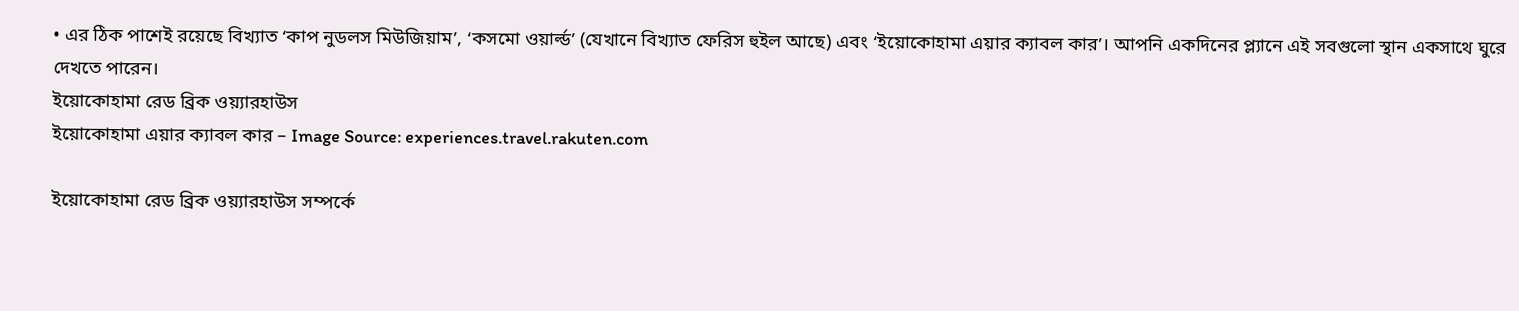• এর ঠিক পাশেই রয়েছে বিখ্যাত ‘কাপ নুডলস মিউজিয়াম’, ‘কসমো ওয়ার্ল্ড’ (যেখানে বিখ্যাত ফেরিস হুইল আছে) এবং ‘ইয়োকোহামা এয়ার ক্যাবল কার’। আপনি একদিনের প্ল্যানে এই সবগুলো স্থান একসাথে ঘুরে দেখতে পারেন।
ইয়োকোহামা রেড ব্রিক ওয়্যারহাউস
ইয়োকোহামা এয়ার ক্যাবল কার – Image Source: experiences.travel.rakuten.com

ইয়োকোহামা রেড ব্রিক ওয়্যারহাউস সম্পর্কে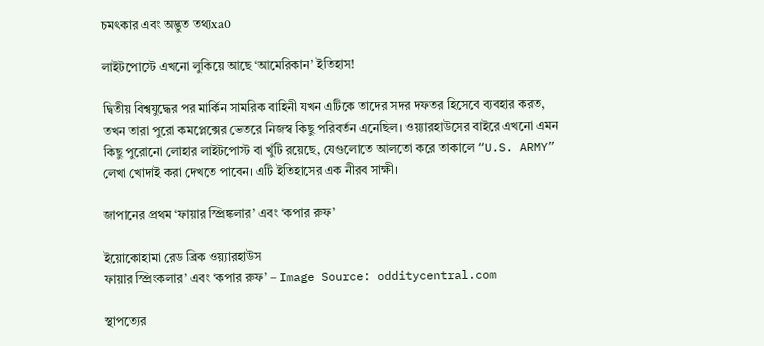চমৎকার এবং অদ্ভুত তথ্যxa0

লাইটপোস্টে এখনো লুকিয়ে আছে ‘আমেরিকান’ ইতিহাস!

দ্বিতীয় বিশ্বযুদ্ধের পর মার্কিন সামরিক বাহিনী যখন এটিকে তাদের সদর দফতর হিসেবে ব্যবহার করত, তখন তারা পুরো কমপ্লেক্সের ভেতরে নিজস্ব কিছু পরিবর্তন এনেছিল। ওয়্যারহাউসের বাইরে এখনো এমন কিছু পুরোনো লোহার লাইটপোস্ট বা খুঁটি রয়েছে, যেগুলোতে আলতো করে তাকালে “U.S. ARMY” লেখা খোদাই করা দেখতে পাবেন। এটি ইতিহাসের এক নীরব সাক্ষী।

জাপানের প্রথম ‘ফায়ার স্প্রিঙ্কলার’ এবং ‘কপার রুফ’

ইয়োকোহামা রেড ব্রিক ওয়্যারহাউস
ফায়ার স্প্রিংকলার’ এবং ‘কপার রুফ’ – Image Source: odditycentral.com

স্থাপত্যের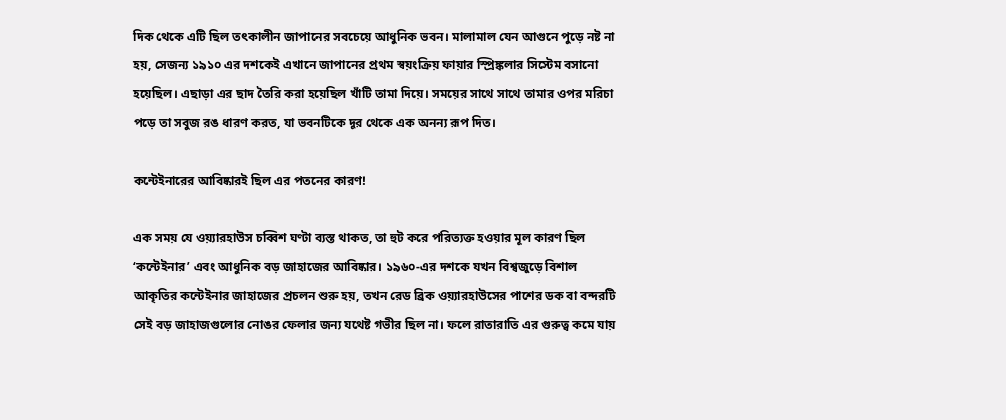দিক থেকে এটি ছিল তৎকালীন জাপানের সবচেয়ে আধুনিক ভবন। মালামাল যেন আগুনে পুড়ে নষ্ট না হয়, সেজন্য ১৯১০ এর দশকেই এখানে জাপানের প্রথম স্বয়ংক্রিয় ফায়ার স্প্রিঙ্কলার সিস্টেম বসানো হয়েছিল। এছাড়া এর ছাদ তৈরি করা হয়েছিল খাঁটি তামা দিয়ে। সময়ের সাথে সাথে তামার ওপর মরিচা পড়ে তা সবুজ রঙ ধারণ করত, যা ভবনটিকে দূর থেকে এক অনন্য রূপ দিত।

কন্টেইনারের আবিষ্কারই ছিল এর পতনের কারণ!

এক সময় যে ওয়্যারহাউস চব্বিশ ঘণ্টা ব্যস্ত থাকত, তা হুট করে পরিত্যক্ত হওয়ার মূল কারণ ছিল ‘কন্টেইনার’ এবং আধুনিক বড় জাহাজের আবিষ্কার। ১৯৬০-এর দশকে যখন বিশ্বজুড়ে বিশাল আকৃতির কন্টেইনার জাহাজের প্রচলন শুরু হয়, তখন রেড ব্রিক ওয়্যারহাউসের পাশের ডক বা বন্দরটি সেই বড় জাহাজগুলোর নোঙর ফেলার জন্য যথেষ্ট গভীর ছিল না। ফলে রাতারাতি এর গুরুত্ব কমে যায়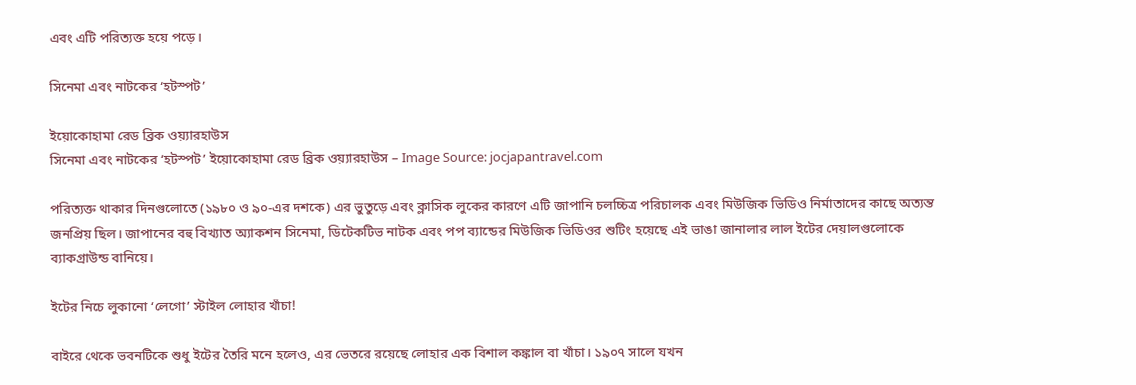এবং এটি পরিত্যক্ত হয়ে পড়ে।

সিনেমা এবং নাটকের ‘হটস্পট’

ইয়োকোহামা রেড ব্রিক ওয়্যারহাউস
সিনেমা এবং নাটকের ‘হটস্পট’ ইয়োকোহামা রেড ব্রিক ওয়্যারহাউস – Image Source: jocjapantravel.com

পরিত্যক্ত থাকার দিনগুলোতে (১৯৮০ ও ৯০-এর দশকে) এর ভুতুড়ে এবং ক্লাসিক লুকের কারণে এটি জাপানি চলচ্চিত্র পরিচালক এবং মিউজিক ভিডিও নির্মাতাদের কাছে অত্যন্ত জনপ্রিয় ছিল। জাপানের বহু বিখ্যাত অ্যাকশন সিনেমা, ডিটেকটিভ নাটক এবং পপ ব্যান্ডের মিউজিক ভিডিওর শুটিং হয়েছে এই ভাঙা জানালার লাল ইটের দেয়ালগুলোকে ব্যাকগ্রাউন্ড বানিয়ে।

ইটের নিচে লুকানো ‘লেগো’ স্টাইল লোহার খাঁচা!

বাইরে থেকে ভবনটিকে শুধু ইটের তৈরি মনে হলেও, এর ভেতরে রয়েছে লোহার এক বিশাল কঙ্কাল বা খাঁচা। ১৯০৭ সালে যখন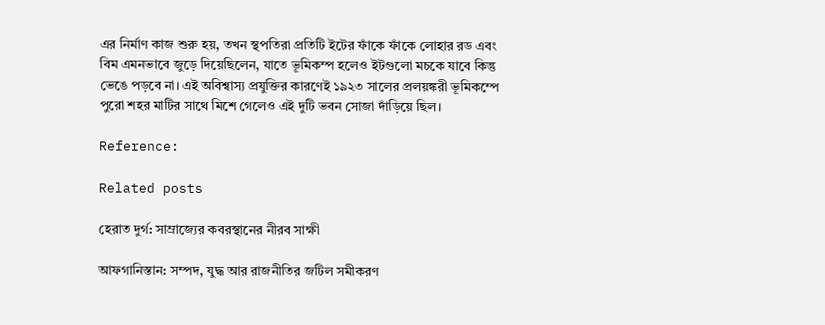এর নির্মাণ কাজ শুরু হয়, তখন স্থপতিরা প্রতিটি ইটের ফাঁকে ফাঁকে লোহার রড এবং বিম এমনভাবে জুড়ে দিয়েছিলেন, যাতে ভূমিকম্প হলেও ইটগুলো মচকে যাবে কিন্তু ভেঙে পড়বে না। এই অবিশ্বাস্য প্রযুক্তির কারণেই ১৯২৩ সালের প্রলয়ঙ্করী ভূমিকম্পে পুরো শহর মাটির সাথে মিশে গেলেও এই দুটি ভবন সোজা দাঁড়িয়ে ছিল।

Reference:

Related posts

হেরাত দুর্গ: সাম্রাজ্যের কবরস্থানের নীরব সাক্ষী

আফগানিস্তান: সম্পদ, যুদ্ধ আর রাজনীতির জটিল সমীকরণ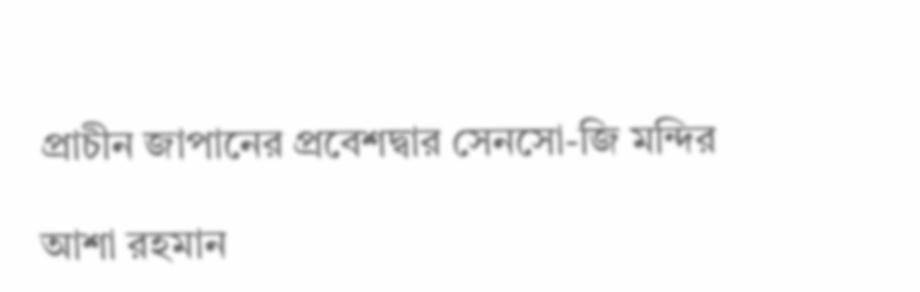প্রাচীন জাপানের প্রবেশদ্বার সেনসো-জি মন্দির

আশা রহমান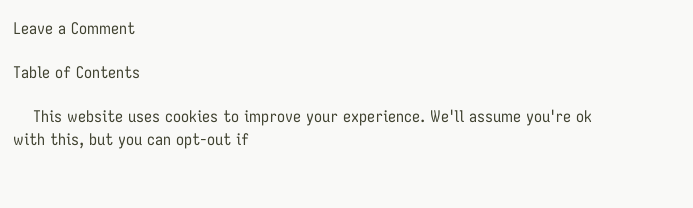Leave a Comment

Table of Contents

    This website uses cookies to improve your experience. We'll assume you're ok with this, but you can opt-out if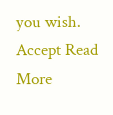you wish. Accept Read More